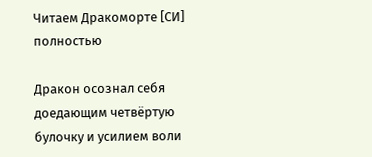Читаем Дракоморте [СИ] полностью

Дракон осознал себя доедающим четвёртую булочку и усилием воли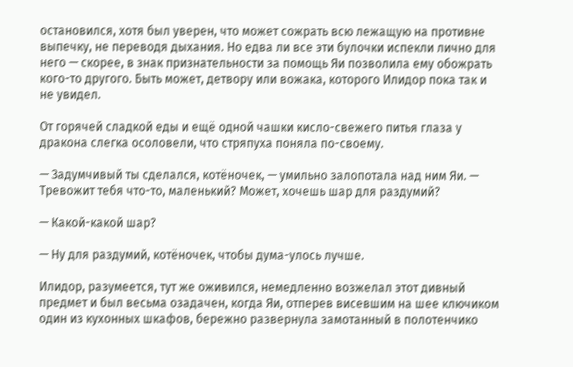остановился, хотя был уверен, что может сожрать всю лежащую на противне выпечку, не переводя дыхания. Но едва ли все эти булочки испекли лично для него — скорее, в знак признательности за помощь Яи позволила ему обожрать кого-то другого. Быть может, детвору или вожака, которого Илидор пока так и не увидел.

От горячей сладкой еды и ещё одной чашки кисло-свежего питья глаза у дракона слегка осоловели, что стряпуха поняла по-своему.

— Задумчивый ты сделался, котёночек, — умильно залопотала над ним Яи. — Тревожит тебя что-то, маленький? Может, хочешь шар для раздумий?

— Какой-какой шар?

— Ну для раздумий, котёночек, чтобы дума-улось лучше.

Илидор, разумеется, тут же оживился, немедленно возжелал этот дивный предмет и был весьма озадачен, когда Яи, отперев висевшим на шее ключиком один из кухонных шкафов, бережно развернула замотанный в полотенчико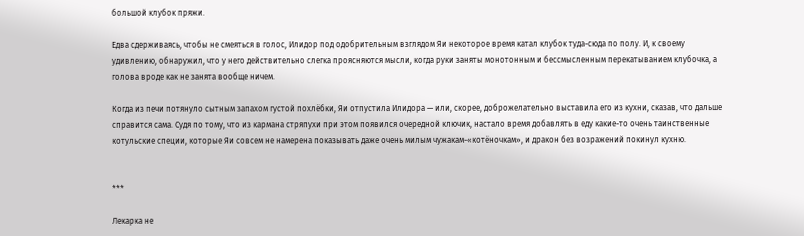большой клубок пряжи.

Едва сдерживаясь, чтобы не смеяться в голос, Илидор под одобрительным взглядом Яи некоторое время катал клубок туда-сюда по полу. И, к своему удивлению, обнаружил, что у него действительно слегка проясняются мысли, когда руки заняты монотонным и бессмысленным перекатыванием клубочка, а голова вроде как не занята вообще ничем.

Когда из печи потянуло сытным запахом густой похлёбки, Яи отпустила Илидора — или, скорее, доброжелательно выставила его из кухни, сказав, что дальше справится сама. Судя по тому, что из кармана стряпухи при этом появился очередной ключик, настало время добавлять в еду какие-то очень таинственные котульские специи, которые Яи совсем не намерена показывать даже очень милым чужакам-«котёночкам», и дракон без возражений покинул кухню.


***

Лекарка не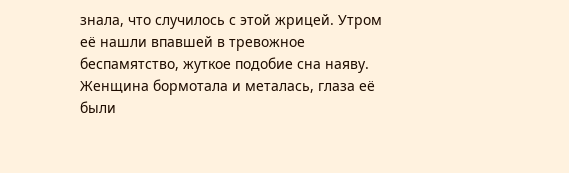знала, что случилось с этой жрицей. Утром её нашли впавшей в тревожное беспамятство, жуткое подобие сна наяву. Женщина бормотала и металась, глаза её были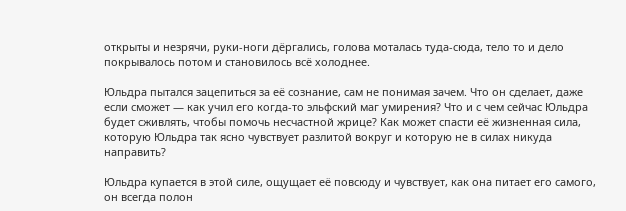открыты и незрячи, руки-ноги дёргались, голова моталась туда-сюда, тело то и дело покрывалось потом и становилось всё холоднее.

Юльдра пытался зацепиться за её сознание, сам не понимая зачем. Что он сделает, даже если сможет — как учил его когда-то эльфский маг умирения? Что и с чем сейчас Юльдра будет сживлять, чтобы помочь несчастной жрице? Как может спасти её жизненная сила, которую Юльдра так ясно чувствует разлитой вокруг и которую не в силах никуда направить?

Юльдра купается в этой силе, ощущает её повсюду и чувствует, как она питает его самого, он всегда полон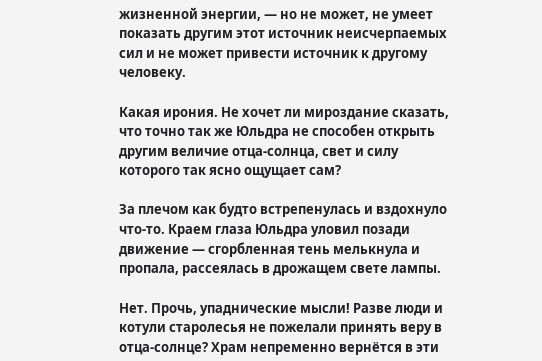жизненной энергии, — но не может, не умеет показать другим этот источник неисчерпаемых сил и не может привести источник к другому человеку.

Какая ирония. Не хочет ли мироздание сказать, что точно так же Юльдра не способен открыть другим величие отца-солнца, свет и силу которого так ясно ощущает сам?

За плечом как будто встрепенулась и вздохнуло что-то. Краем глаза Юльдра уловил позади движение — сгорбленная тень мелькнула и пропала, рассеялась в дрожащем свете лампы.

Нет. Прочь, упаднические мысли! Разве люди и котули старолесья не пожелали принять веру в отца-солнце? Храм непременно вернётся в эти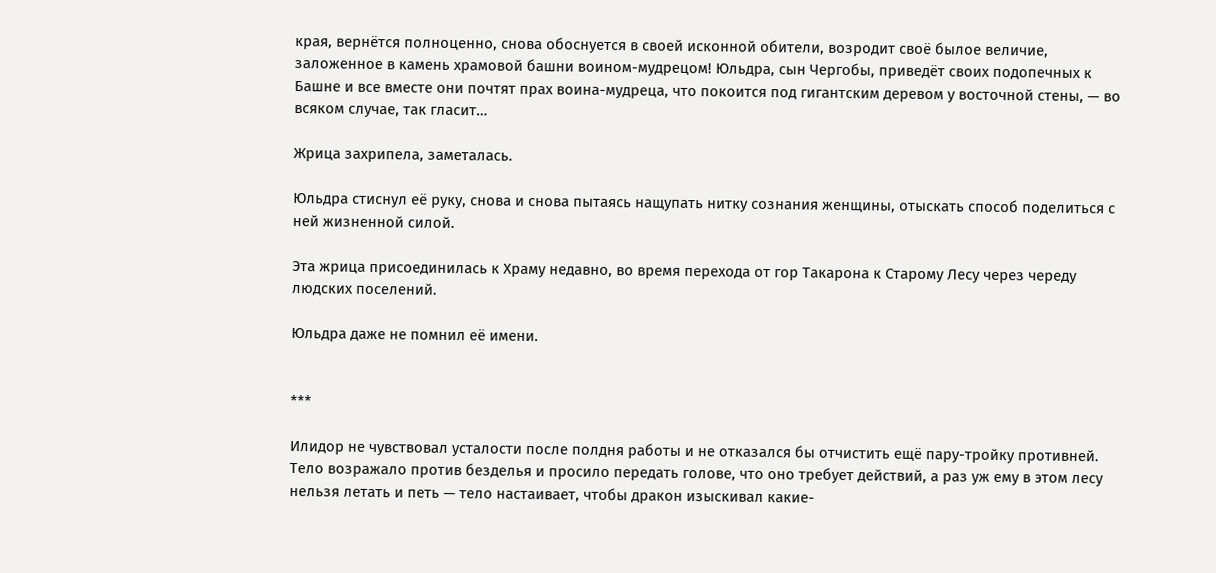края, вернётся полноценно, снова обоснуется в своей исконной обители, возродит своё былое величие, заложенное в камень храмовой башни воином-мудрецом! Юльдра, сын Чергобы, приведёт своих подопечных к Башне и все вместе они почтят прах воина-мудреца, что покоится под гигантским деревом у восточной стены, — во всяком случае, так гласит…

Жрица захрипела, заметалась.

Юльдра стиснул её руку, снова и снова пытаясь нащупать нитку сознания женщины, отыскать способ поделиться с ней жизненной силой.

Эта жрица присоединилась к Храму недавно, во время перехода от гор Такарона к Старому Лесу через череду людских поселений.

Юльдра даже не помнил её имени.


***

Илидор не чувствовал усталости после полдня работы и не отказался бы отчистить ещё пару-тройку противней. Тело возражало против безделья и просило передать голове, что оно требует действий, а раз уж ему в этом лесу нельзя летать и петь — тело настаивает, чтобы дракон изыскивал какие-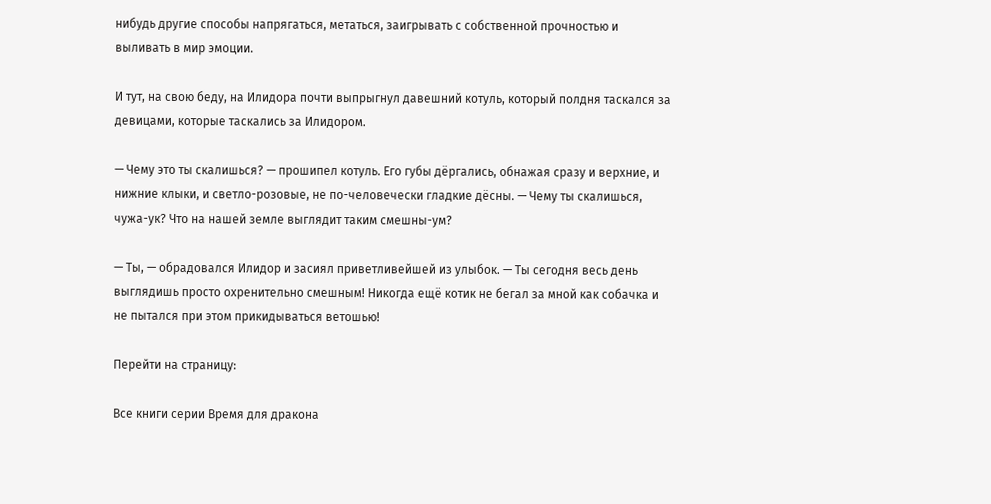нибудь другие способы напрягаться, метаться, заигрывать с собственной прочностью и выливать в мир эмоции.

И тут, на свою беду, на Илидора почти выпрыгнул давешний котуль, который полдня таскался за девицами, которые таскались за Илидором.

— Чему это ты скалишься? — прошипел котуль. Его губы дёргались, обнажая сразу и верхние, и нижние клыки, и светло-розовые, не по-человечески гладкие дёсны. — Чему ты скалишься, чужа-ук? Что на нашей земле выглядит таким смешны-ум?

— Ты, — обрадовался Илидор и засиял приветливейшей из улыбок. — Ты сегодня весь день выглядишь просто охренительно смешным! Никогда ещё котик не бегал за мной как собачка и не пытался при этом прикидываться ветошью!

Перейти на страницу:

Все книги серии Время для дракона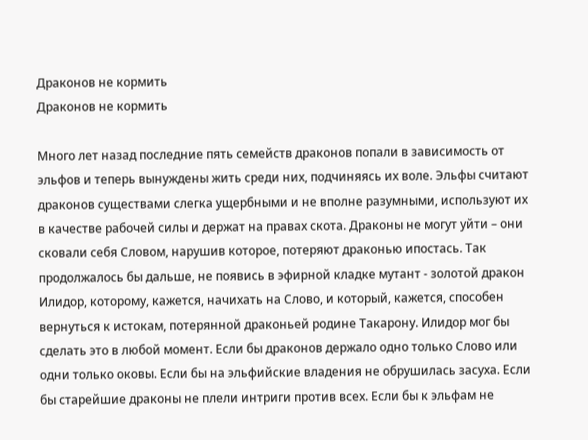Драконов не кормить
Драконов не кормить

Много лет назад последние пять семейств драконов попали в зависимость от эльфов и теперь вынуждены жить среди них, подчиняясь их воле. Эльфы считают драконов существами слегка ущербными и не вполне разумными, используют их в качестве рабочей силы и держат на правах скота. Драконы не могут уйти – они сковали себя Словом, нарушив которое, потеряют драконью ипостась. Так продолжалось бы дальше, не появись в эфирной кладке мутант - золотой дракон Илидор, которому, кажется, начихать на Слово, и который, кажется, способен вернуться к истокам, потерянной драконьей родине Такарону. Илидор мог бы сделать это в любой момент. Если бы драконов держало одно только Слово или одни только оковы. Если бы на эльфийские владения не обрушилась засуха. Если бы старейшие драконы не плели интриги против всех. Если бы к эльфам не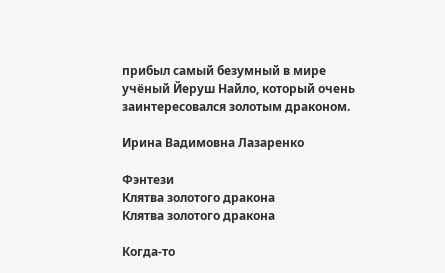прибыл самый безумный в мире учёный Йеруш Найло, который очень заинтересовался золотым драконом.

Ирина Вадимовна Лазаренко

Фэнтези
Клятва золотого дракона
Клятва золотого дракона

Когда-то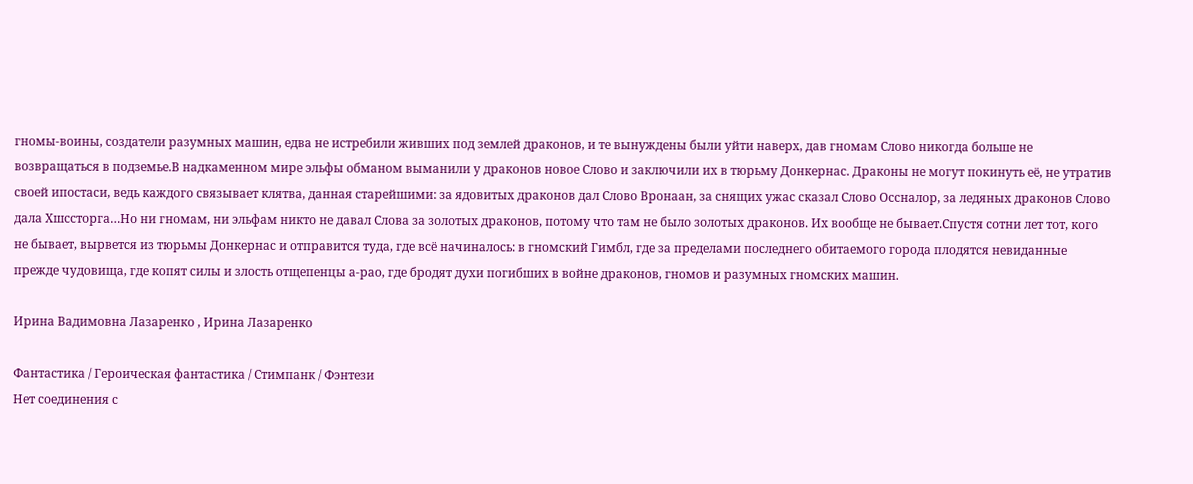гномы-воины, создатели разумных машин, едва не истребили живших под землей драконов, и те вынуждены были уйти наверх, дав гномам Слово никогда больше не возвращаться в подземье.В надкаменном мире эльфы обманом выманили у драконов новое Слово и заключили их в тюрьму Донкернас. Драконы не могут покинуть её, не утратив своей ипостаси, ведь каждого связывает клятва, данная старейшими: за ядовитых драконов дал Слово Вронаан, за снящих ужас сказал Слово Оссналор, за ледяных драконов Слово дала Хшссторга…Но ни гномам, ни эльфам никто не давал Слова за золотых драконов, потому что там не было золотых драконов. Их вообще не бывает.Спустя сотни лет тот, кого не бывает, вырвется из тюрьмы Донкернас и отправится туда, где всё начиналось: в гномский Гимбл, где за пределами последнего обитаемого города плодятся невиданные прежде чудовища, где копят силы и злость отщепенцы а-рао, где бродят духи погибших в войне драконов, гномов и разумных гномских машин.

Ирина Вадимовна Лазаренко , Ирина Лазаренко

Фантастика / Героическая фантастика / Стимпанк / Фэнтези
Нет соединения с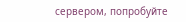сервером, попробуйте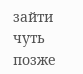зайти чуть позже